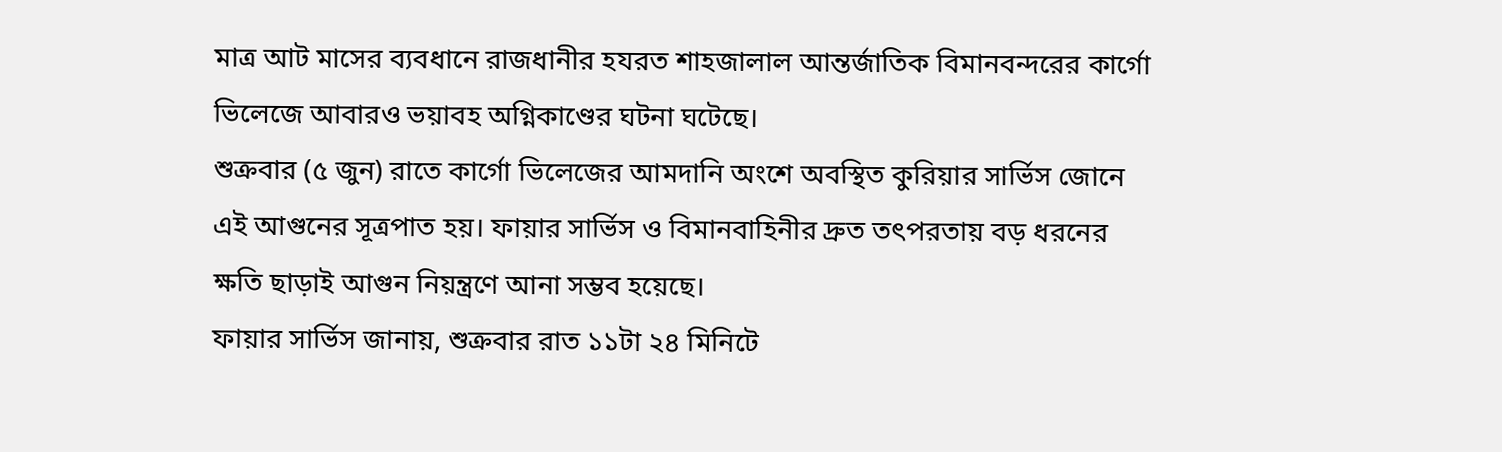মাত্র আট মাসের ব্যবধানে রাজধানীর হযরত শাহজালাল আন্তর্জাতিক বিমানবন্দরের কার্গো ভিলেজে আবারও ভয়াবহ অগ্নিকাণ্ডের ঘটনা ঘটেছে।
শুক্রবার (৫ জুন) রাতে কার্গো ভিলেজের আমদানি অংশে অবস্থিত কুরিয়ার সার্ভিস জোনে এই আগুনের সূত্রপাত হয়। ফায়ার সার্ভিস ও বিমানবাহিনীর দ্রুত তৎপরতায় বড় ধরনের ক্ষতি ছাড়াই আগুন নিয়ন্ত্রণে আনা সম্ভব হয়েছে।
ফায়ার সার্ভিস জানায়, শুক্রবার রাত ১১টা ২৪ মিনিটে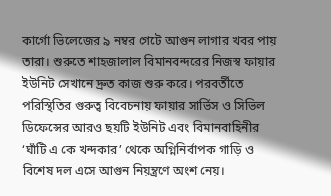কার্গো ভিলেজের ৯ নম্বর গেটে আগুন লাগার খবর পায় তারা। শুরুতে শাহজালাল বিমানবন্দরের নিজস্ব ফায়ার ইউনিট সেখানে দ্রুত কাজ শুরু করে। পরবর্তীতে পরিস্থিতির গুরুত্ব বিবেচনায় ফায়ার সার্ভিস ও সিভিল ডিফেন্সের আরও ছয়টি ইউনিট এবং বিমানবাহিনীর ‘ঘাঁটি এ কে খন্দকার’ থেকে অগ্নিনির্বাপক গাড়ি ও বিশেষ দল এসে আগুন নিয়ন্ত্রণে অংশ নেয়।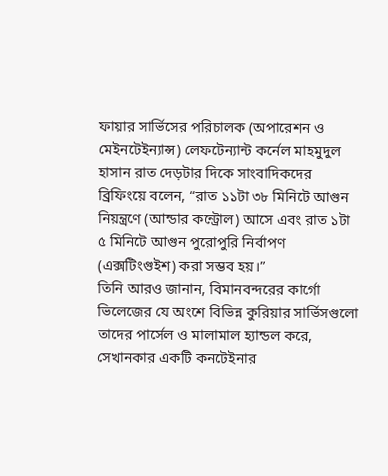ফায়ার সার্ভিসের পরিচালক (অপারেশন ও মেইনটেইন্যান্স) লেফটেন্যান্ট কর্নেল মাহমুদুল হাসান রাত দেড়টার দিকে সাংবাদিকদের ব্রিফিংয়ে বলেন, “রাত ১১টা ৩৮ মিনিটে আগুন নিয়ন্ত্রণে (আন্ডার কন্ট্রোল) আসে এবং রাত ১টা ৫ মিনিটে আগুন পুরোপুরি নির্বাপণ (এক্সটিংগুইশ) করা সম্ভব হয়।”
তিনি আরও জানান, বিমানবন্দরের কার্গো ভিলেজের যে অংশে বিভিন্ন কুরিয়ার সার্ভিসগুলো তাদের পার্সেল ও মালামাল হ্যান্ডল করে, সেখানকার একটি কনটেইনার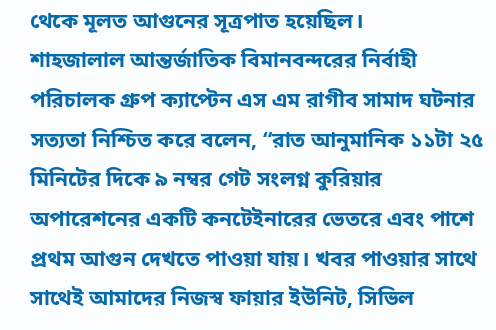থেকে মূলত আগুনের সূত্রপাত হয়েছিল।
শাহজালাল আন্তর্জাতিক বিমানবন্দরের নির্বাহী পরিচালক গ্রুপ ক্যাপ্টেন এস এম রাগীব সামাদ ঘটনার সত্যতা নিশ্চিত করে বলেন, “রাত আনুমানিক ১১টা ২৫ মিনিটের দিকে ৯ নম্বর গেট সংলগ্ন কুরিয়ার অপারেশনের একটি কনটেইনারের ভেতরে এবং পাশে প্রথম আগুন দেখতে পাওয়া যায়। খবর পাওয়ার সাথে সাথেই আমাদের নিজস্ব ফায়ার ইউনিট, সিভিল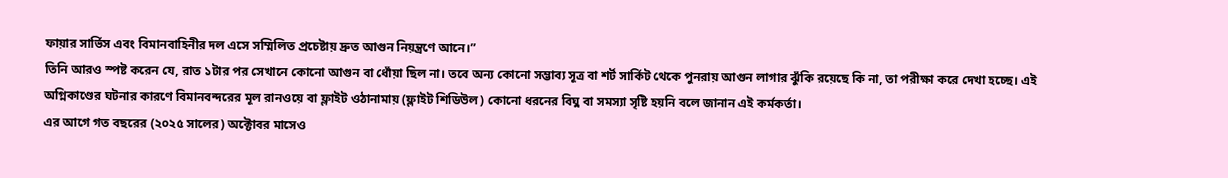ফায়ার সার্ভিস এবং বিমানবাহিনীর দল এসে সম্মিলিত প্রচেষ্টায় দ্রুত আগুন নিয়ন্ত্রণে আনে।”
তিনি আরও স্পষ্ট করেন যে, রাত ১টার পর সেখানে কোনো আগুন বা ধোঁয়া ছিল না। তবে অন্য কোনো সম্ভাব্য সূত্র বা শর্ট সার্কিট থেকে পুনরায় আগুন লাগার ঝুঁকি রয়েছে কি না, তা পরীক্ষা করে দেখা হচ্ছে। এই অগ্নিকাণ্ডের ঘটনার কারণে বিমানবন্দরের মূল রানওয়ে বা ফ্লাইট ওঠানামায় (ফ্লাইট শিডিউল) কোনো ধরনের বিঘ্ন বা সমস্যা সৃষ্টি হয়নি বলে জানান এই কর্মকর্তা।
এর আগে গত বছরের (২০২৫ সালের) অক্টোবর মাসেও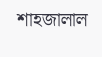শাহজালাল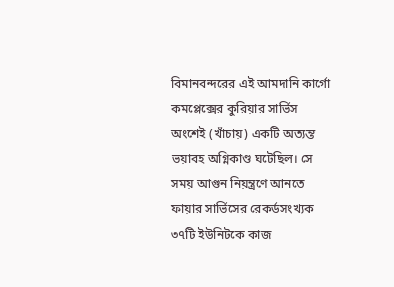বিমানবন্দরের এই আমদানি কার্গো কমপ্লেক্সের কুরিয়ার সার্ভিস অংশেই (খাঁচায়) একটি অত্যন্ত ভয়াবহ অগ্নিকাণ্ড ঘটেছিল। সে সময় আগুন নিয়ন্ত্রণে আনতে ফায়ার সার্ভিসের রেকর্ডসংখ্যক ৩৭টি ইউনিটকে কাজ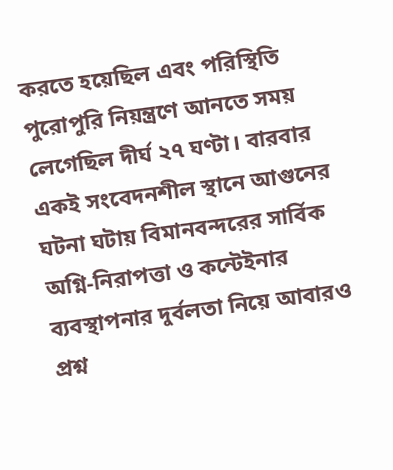করতে হয়েছিল এবং পরিস্থিতি পুরোপুরি নিয়ন্ত্রণে আনতে সময় লেগেছিল দীর্ঘ ২৭ ঘণ্টা। বারবার একই সংবেদনশীল স্থানে আগুনের ঘটনা ঘটায় বিমানবন্দরের সার্বিক অগ্নি-নিরাপত্তা ও কন্টেইনার ব্যবস্থাপনার দুর্বলতা নিয়ে আবারও প্রশ্ন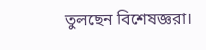তুলছেন বিশেষজ্ঞরা।